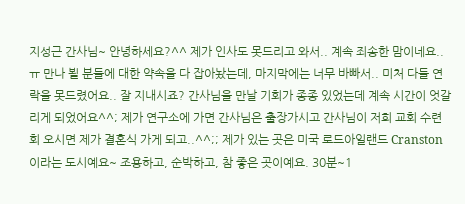지성근 간사님~ 안녕하세요?^^ 제가 인사도 못드리고 와서.. 계속 죄송한 맘이네요..ㅠ 만나 뵐 분들에 대한 약속을 다 잡아놨는데, 마지막에는 너무 바빠서.. 미처 다들 연락을 못드렸어요.. 잘 지내시죠? 간사님을 만날 기회가 종종 있었는데 계속 시간이 엇갈리게 되었어요^^; 제가 연구소에 가면 간사님은 출장가시고 간사님이 저희 교회 수련회 오시면 제가 결혼식 가게 되고..^^;; 제가 있는 곳은 미국 로드아일랜드 Cranston이라는 도시예요~ 조용하고, 순박하고, 참 좋은 곳이예요. 30분~1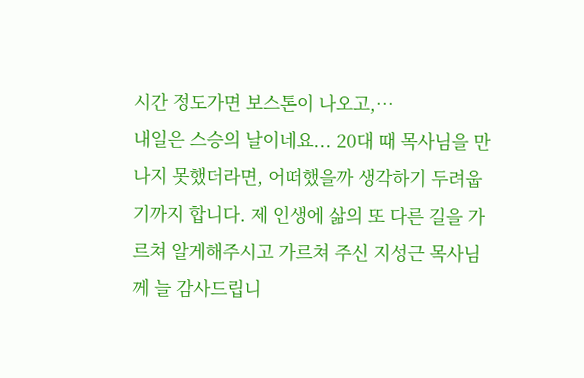시간 정도가면 보스톤이 나오고,…
내일은 스승의 날이네요... 20대 때 목사님을 만나지 못했더라면, 어떠했을까 생각하기 두려웁기까지 합니다. 제 인생에 삶의 또 다른 길을 가르쳐 알게해주시고 가르쳐 주신 지성근 목사님께 늘 감사드립니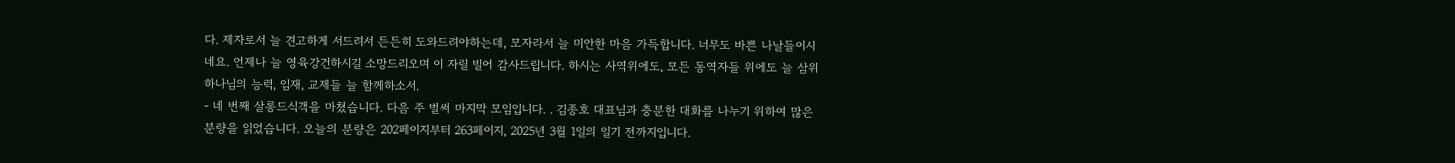다. 제자로서 늘 견고하게 서드려서 든든히 도와드려야하는데, 모자라서 늘 미안한 마음 가득합니다. 너무도 바쁜 나날들이시네요. 언제나 늘 영육강건하시길 소망드리오며 이 자릴 빌어 감사드립니다. 하시는 사역위에도, 모든 동역자들 위에도 늘 삼위 하나님의 능력, 임재, 교제들 늘 함께하소서.
- 네 번째 살롱드식객을 마쳤습니다. 다음 주 벌써 마지막 모임입니다. . 김종호 대표님과 충분한 대화를 나누기 위하여 많은 분량을 읽었습니다. 오늘의 분량은 202페이지부터 263페이지, 2025년 3월 1일의 일기 전까지입니다.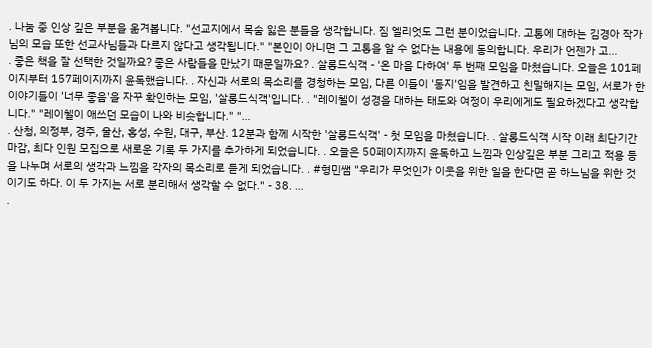. 나눔 중 인상 깊은 부분을 옮겨봅니다. "선교지에서 목숨 잃은 분들을 생각합니다. 짐 엘리엇도 그런 분이었습니다. 고통에 대하는 김경아 작가님의 모습 또한 선교사님들과 다르지 않다고 생각됩니다." "본인이 아니면 그 고통을 알 수 없다는 내용에 동의합니다. 우리가 언젠가 고…
. 좋은 책을 잘 선택한 것일까요? 좋은 사람들을 만났기 때문일까요? . 살롱드식객 - '온 마음 다하여' 두 번째 모임을 마쳤습니다. 오늘은 101페이지부터 157페이지까지 윤독했습니다. . 자신과 서로의 목소리를 경청하는 모임, 다른 이들이 '동지'임을 발견하고 친밀해지는 모임, 서로가 한 이야기들이 '너무 좋음'을 자꾸 확인하는 모임, '살롱드식객'입니다. . "레이첼이 성경을 대하는 태도와 여정이 우리에게도 필요하겠다고 생각합니다." "레이첼이 애쓰던 모습이 나와 비슷합니다." "…
. 산청, 의정부, 경주, 울산, 홍성, 수원, 대구, 부산. 12분과 함께 시작한 '살롱드식객' - 첫 모임을 마쳤습니다. . 살롱드식객 시작 이래 최단기간 마감, 최다 인원 모집으로 새로운 기록 두 가지를 추가하게 되었습니다. . 오늘은 50페이지까지 윤독하고 느낌과 인상깊은 부분 그리고 적용 등을 나누며 서로의 생각과 느낌을 각자의 목소리로 듣게 되었습니다. . #형민쌤 "우리가 무엇인가 이웃을 위한 일을 한다면 곧 하느님을 위한 것이기도 하다. 이 두 가지는 서로 분리해서 생각할 수 없다." - 38. …
.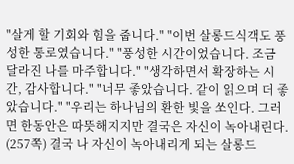"살게 할 기회와 힘을 줍니다." "이번 살롱드식객도 풍성한 통로였습니다." "풍성한 시간이었습니다. 조금 달라진 나를 마주합니다." "생각하면서 확장하는 시간, 감사합니다." "너무 좋았습니다. 같이 읽으며 더 좋았습니다." "우리는 하나님의 환한 빛을 쏘인다. 그러면 한동안은 따뜻해지지만 결국은 자신이 녹아내린다. (257쪽) 결국 나 자신이 녹아내리게 되는 살롱드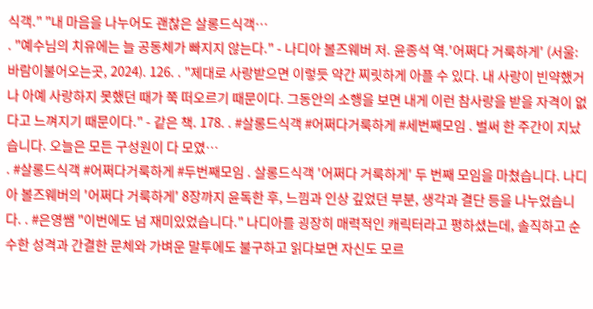식객." "내 마음을 나누어도 괜찮은 살롱드식객…
. "예수님의 치유에는 늘 공동체가 빠지지 않는다." - 나디아 볼즈웨버 저. 윤종석 역.'어쩌다 거룩하게' (서울:바람이불어오는곳, 2024). 126. . "제대로 사랑받으면 이렇듯 약간 찌릿하게 아플 수 있다. 내 사랑이 빈약했거나 아예 사랑하지 못했던 때가 쭉 떠오르기 때문이다. 그동안의 소행을 보면 내게 이런 참사랑을 받을 자격이 없다고 느껴지기 때문이다." - 같은 책. 178. . #살롱드식객 #어쩌다거룩하게 #세번째모임 . 벌써 한 주간이 지났습니다. 오늘은 모든 구성원이 다 모였…
. #살롱드식객 #어쩌다거룩하게 #두번째모임 . 살롱드식객 '어쩌다 거룩하게' 두 번째 모임을 마쳤습니다. 나디아 볼즈웨버의 '어쩌다 거룩하게' 8장까지 윤독한 후, 느낌과 인상 깊었던 부분, 생각과 결단 등을 나누었습니다. . #은영쌤 "이번에도 넘 재미있었습니다." 나디아를 굉장히 매력적인 캐릭터라고 평하셨는데, 솔직하고 순수한 성격과 간결한 문체와 가벼운 말투에도 불구하고 읽다보면 자신도 모르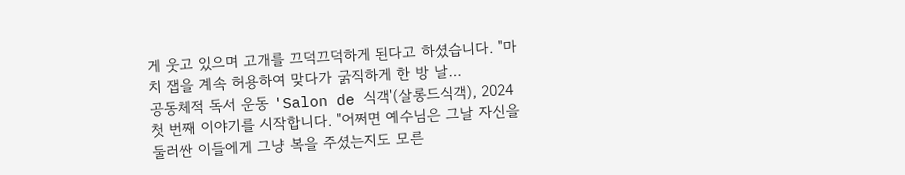게 웃고 있으며 고개를 끄덕끄덕하게 된다고 하셨습니다. "마치 잽을 계속 허용하여 맞다가 굵직하게 한 방 날…
공동체적 독서 운동 'Salon de 식객'(살롱드식객), 2024 첫 번째 이야기를 시작합니다. "어쩌면 예수님은 그날 자신을 둘러싼 이들에게 그냥 복을 주셨는지도 모른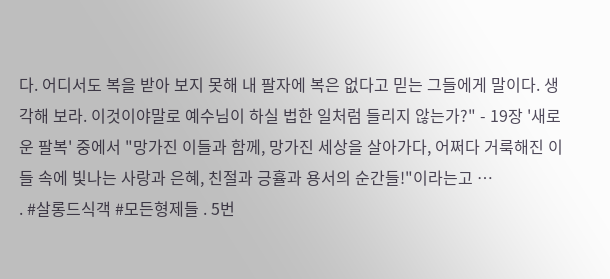다. 어디서도 복을 받아 보지 못해 내 팔자에 복은 없다고 믿는 그들에게 말이다. 생각해 보라. 이것이야말로 예수님이 하실 법한 일처럼 들리지 않는가?" - 19장 '새로운 팔복' 중에서 "망가진 이들과 함께, 망가진 세상을 살아가다, 어쩌다 거룩해진 이들 속에 빛나는 사랑과 은혜, 친절과 긍휼과 용서의 순간들!"이라는고 …
. #살롱드식객 #모든형제들 . 5번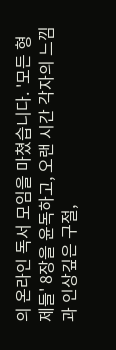의 온라인 독서 모임을 마쳤습니다. '모든 형제들' 8장을 윤독하고, 오랜 시간 각자의 느낌과 인상깊은 구절,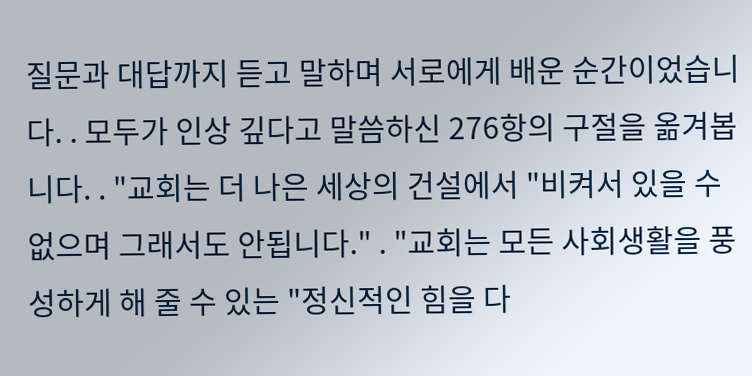질문과 대답까지 듣고 말하며 서로에게 배운 순간이었습니다. . 모두가 인상 깊다고 말씀하신 276항의 구절을 옮겨봅니다. . "교회는 더 나은 세상의 건설에서 "비켜서 있을 수 없으며 그래서도 안됩니다." . "교회는 모든 사회생활을 풍성하게 해 줄 수 있는 "정신적인 힘을 다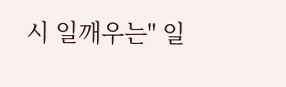시 일깨우는" 일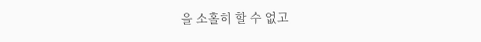을 소홀히 할 수 없고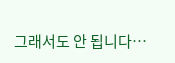그래서도 안 됩니다…